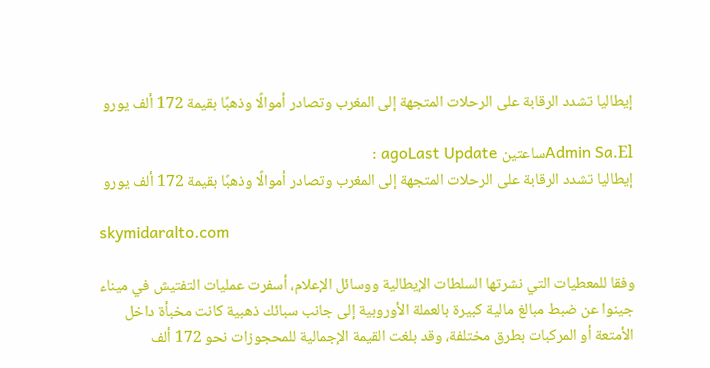إيطاليا تشدد الرقابة على الرحلات المتجهة إلى المغرب وتصادر أموالًا وذهبًا بقيمة 172 ألف يورو

Admin Sa.Elساعتين agoLast Update :
إيطاليا تشدد الرقابة على الرحلات المتجهة إلى المغرب وتصادر أموالًا وذهبًا بقيمة 172 ألف يورو

skymidaralto.com

وفقا للمعطيات التي نشرتها السلطات الإيطالية ووسائل الإعلام، أسفرت عمليات التفتيش في ميناء جينوا عن ضبط مبالغ مالية كبيرة بالعملة الأوروبية إلى جانب سبائك ذهبية كانت مخبأة داخل الأمتعة أو المركبات بطرق مختلفة، وقد بلغت القيمة الإجمالية للمحجوزات نحو 172 ألف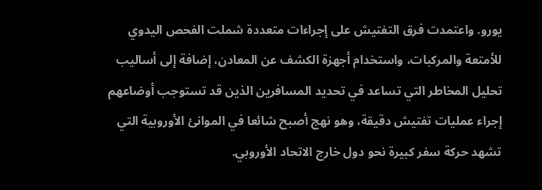يورو. واعتمدت فرق التفتيش على إجراءات متعددة شملت الفحص اليدوي للأمتعة والمركبات، واستخدام أجهزة الكشف عن المعادن، إضافة إلى أساليب تحليل المخاطر التي تساعد في تحديد المسافرين الذين قد تستوجب أوضاعهم إجراء عمليات تفتيش دقيقة، وهو نهج أصبح شائعا في الموانئ الأوروبية التي تشهد حركة سفر كبيرة نحو دول خارج الاتحاد الأوروبي.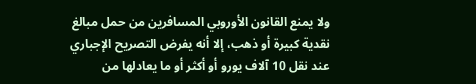ولا يمنع القانون الأوروبي المسافرين من حمل مبالغ نقدية كبيرة أو ذهب، إلا أنه يفرض التصريح الإجباري عند نقل 10 آلاف يورو أو أكثر أو ما يعادلها من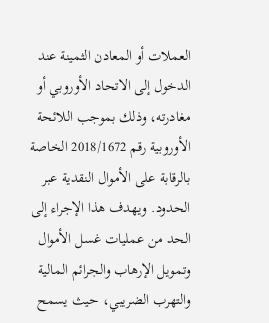العملات أو المعادن الثمينة عند الدخول إلى الاتحاد الأوروبي أو مغادرته، وذلك بموجب اللائحة الأوروبية رقم 2018/1672 الخاصة بالرقابة على الأموال النقدية عبر الحدود. ويهدف هذا الإجراء إلى الحد من عمليات غسل الأموال وتمويل الإرهاب والجرائم المالية والتهرب الضريبي، حيث يسمح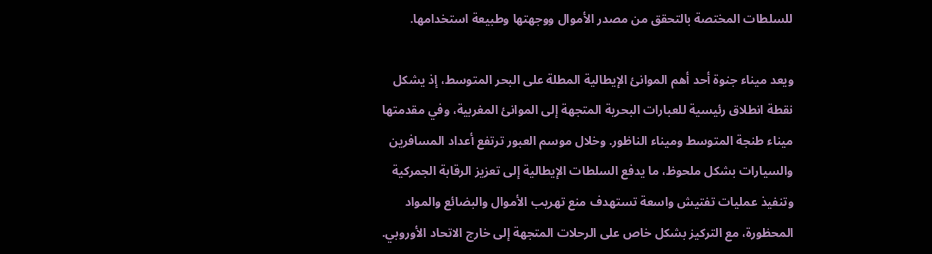للسلطات المختصة بالتحقق من مصدر الأموال ووجهتها وطبيعة استخدامها.

ويعد ميناء جنوة أحد أهم الموانئ الإيطالية المطلة على البحر المتوسط، إذ يشكل نقطة انطلاق رئيسية للعبارات البحرية المتجهة إلى الموانئ المغربية، وفي مقدمتها ميناء طنجة المتوسط وميناء الناظور. وخلال موسم العبور ترتفع أعداد المسافرين والسيارات بشكل ملحوظ، ما يدفع السلطات الإيطالية إلى تعزيز الرقابة الجمركية وتنفيذ عمليات تفتيش واسعة تستهدف منع تهريب الأموال والبضائع والمواد المحظورة، مع التركيز بشكل خاص على الرحلات المتجهة إلى خارج الاتحاد الأوروبي.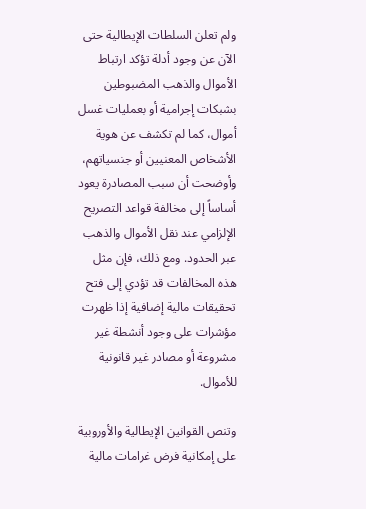ولم تعلن السلطات الإيطالية حتى الآن عن وجود أدلة تؤكد ارتباط الأموال والذهب المضبوطين بشبكات إجرامية أو بعمليات غسل أموال، كما لم تكشف عن هوية الأشخاص المعنيين أو جنسياتهم، وأوضحت أن سبب المصادرة يعود أساساً إلى مخالفة قواعد التصريح الإلزامي عند نقل الأموال والذهب عبر الحدود. ومع ذلك، فإن مثل هذه المخالفات قد تؤدي إلى فتح تحقيقات مالية إضافية إذا ظهرت مؤشرات على وجود أنشطة غير مشروعة أو مصادر غير قانونية للأموال.

وتنص القوانين الإيطالية والأوروبية على إمكانية فرض غرامات مالية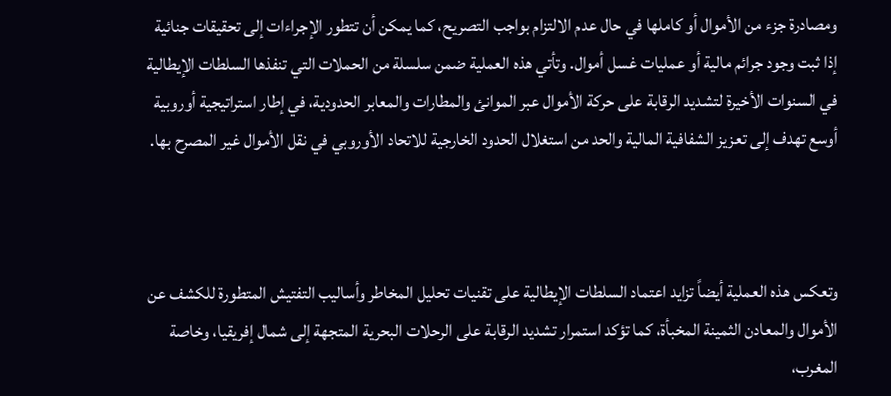ومصادرة جزء من الأموال أو كاملها في حال عدم الالتزام بواجب التصريح، كما يمكن أن تتطور الإجراءات إلى تحقيقات جنائية إذا ثبت وجود جرائم مالية أو عمليات غسل أموال. وتأتي هذه العملية ضمن سلسلة من الحملات التي تنفذها السلطات الإيطالية في السنوات الأخيرة لتشديد الرقابة على حركة الأموال عبر الموانئ والمطارات والمعابر الحدودية، في إطار استراتيجية أوروبية أوسع تهدف إلى تعزيز الشفافية المالية والحد من استغلال الحدود الخارجية للاتحاد الأوروبي في نقل الأموال غير المصرح بها.



وتعكس هذه العملية أيضاً تزايد اعتماد السلطات الإيطالية على تقنيات تحليل المخاطر وأساليب التفتيش المتطورة للكشف عن الأموال والمعادن الثمينة المخبأة، كما تؤكد استمرار تشديد الرقابة على الرحلات البحرية المتجهة إلى شمال إفريقيا، وخاصة المغرب،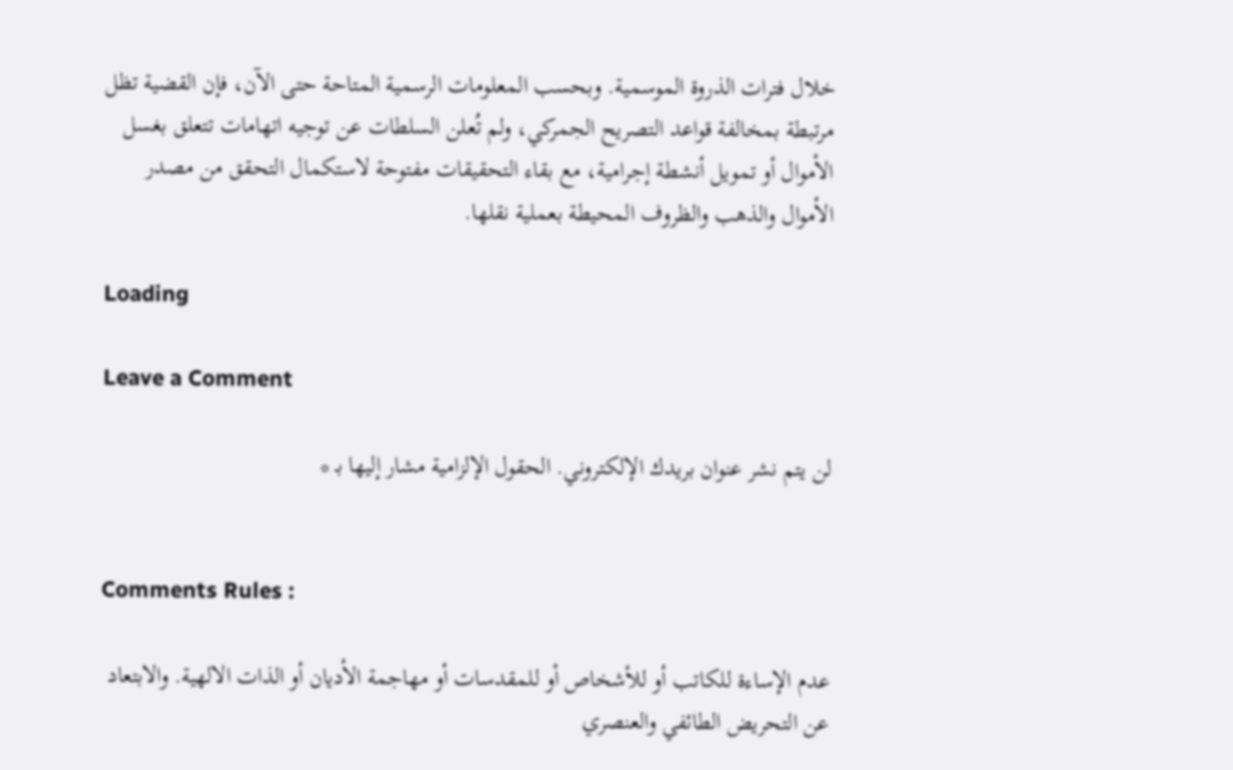خلال فترات الذروة الموسمية. وبحسب المعلومات الرسمية المتاحة حتى الآن، فإن القضية تظل مرتبطة بمخالفة قواعد التصريح الجمركي، ولم تُعلن السلطات عن توجيه اتهامات تتعلق بغسل الأموال أو تمويل أنشطة إجرامية، مع بقاء التحقيقات مفتوحة لاستكمال التحقق من مصدر الأموال والذهب والظروف المحيطة بعملية نقلها.

Loading

Leave a Comment

لن يتم نشر عنوان بريدك الإلكتروني. الحقول الإلزامية مشار إليها بـ *


Comments Rules :

عدم الإساءة للكاتب أو للأشخاص أو للمقدسات أو مهاجمة الأديان أو الذات الالهية. والابتعاد عن التحريض الطائفي والعنصري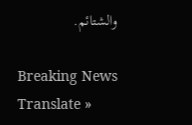والشتائم.

Breaking News
Translate »